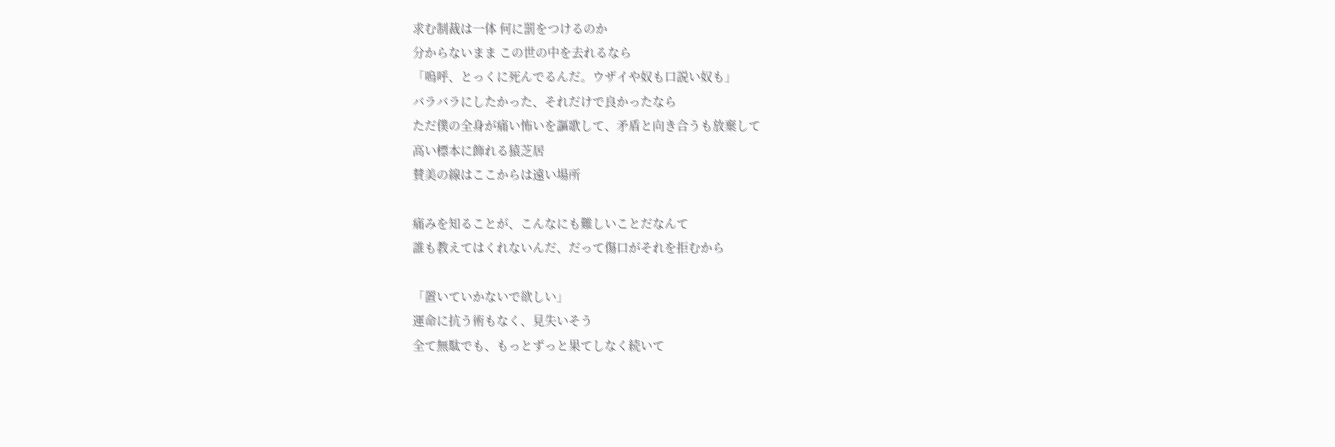求む制裁は一体 何に罰をつけるのか
分からないまま この世の中を去れるなら
「嗚呼、とっくに死んでるんだ。ウザイや奴も口説い奴も」
バラバラにしたかった、それだけで良かったなら
ただ僕の全身が痛い怖いを謳歌して、矛盾と向き合うも放棄して
高い標本に飾れる猿芝居
賛美の線はここからは遠い場所

痛みを知ることが、こんなにも難しいことだなんて
誰も教えてはくれないんだ、だって傷口がそれを拒むから

「置いていかないで欲しい」
運命に抗う術もなく、見失いそう
全て無駄でも、もっとずっと果てしなく続いて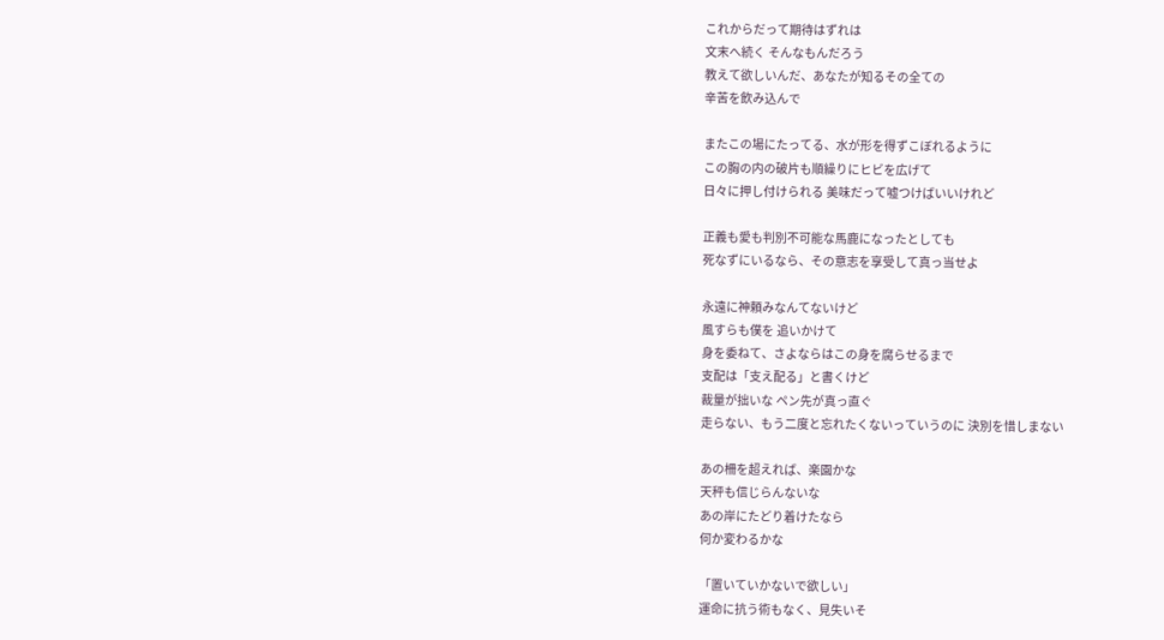これからだって期待はずれは
文末へ続く そんなもんだろう
教えて欲しいんだ、あなたが知るその全ての
辛苦を飲み込んで

またこの場にたってる、水が形を得ずこぼれるように
この胸の内の破片も順繰りにヒビを広げて
日々に押し付けられる 美味だって嘘つけばいいけれど

正義も愛も判別不可能な馬鹿になったとしても
死なずにいるなら、その意志を享受して真っ当せよ

永遠に神頼みなんてないけど
風すらも僕を 追いかけて
身を委ねて、さよならはこの身を腐らせるまで
支配は「支え配る」と書くけど
裁量が拙いな ペン先が真っ直ぐ
走らない、もう二度と忘れたくないっていうのに 決別を惜しまない

あの柵を超えれば、楽園かな
天秤も信じらんないな
あの岸にたどり着けたなら
何か変わるかな

「置いていかないで欲しい」
運命に抗う術もなく、見失いそ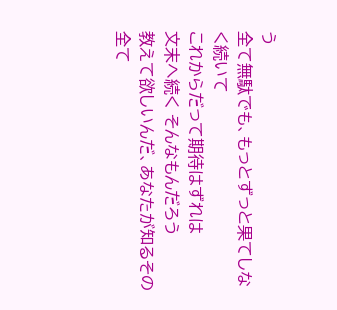う
全て無駄でも、もっとずっと果てしなく続いて
これからだって期待はずれは
文末へ続く そんなもんだろう
教えて欲しいんだ、あなたが知るその全て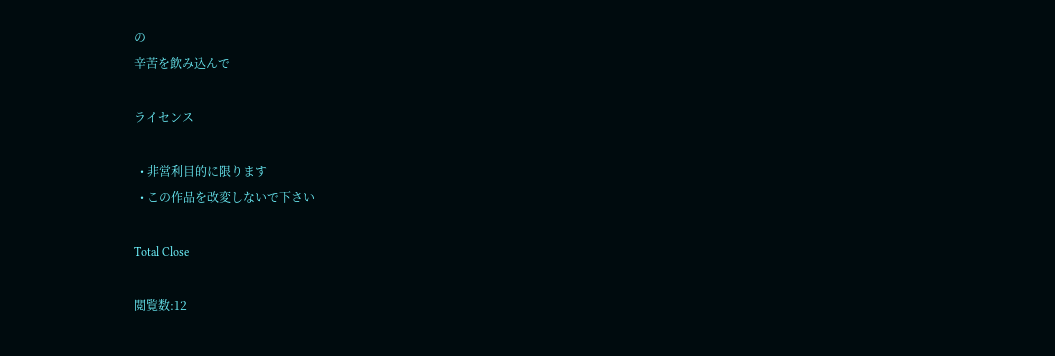の
辛苦を飲み込んで

ライセンス

  • 非営利目的に限ります
  • この作品を改変しないで下さい

Total Close

閲覧数:12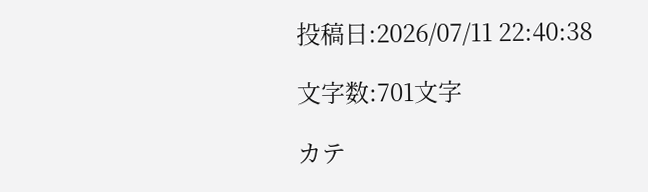投稿日:2026/07/11 22:40:38

文字数:701文字

カテ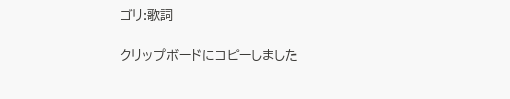ゴリ:歌詞

クリップボードにコピーしました